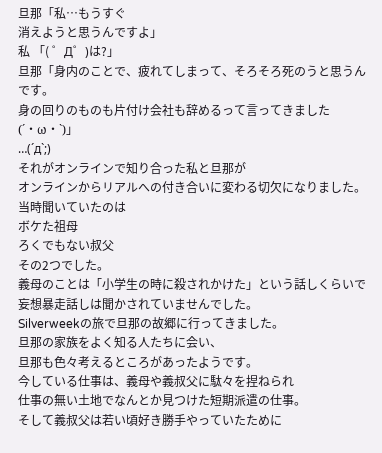旦那「私…もうすぐ
消えようと思うんですよ」
私 「( ゜Д゜)は?」
旦那「身内のことで、疲れてしまって、そろそろ死のうと思うんです。
身の回りのものも片付け会社も辞めるって言ってきました(´・ω・`)」
…(´д`;)
それがオンラインで知り合った私と旦那が
オンラインからリアルへの付き合いに変わる切欠になりました。
当時聞いていたのは
ボケた祖母
ろくでもない叔父
その2つでした。
義母のことは「小学生の時に殺されかけた」という話しくらいで
妄想暴走話しは聞かされていませんでした。
Silverweekの旅で旦那の故郷に行ってきました。
旦那の家族をよく知る人たちに会い、
旦那も色々考えるところがあったようです。
今している仕事は、義母や義叔父に駄々を捏ねられ
仕事の無い土地でなんとか見つけた短期派遣の仕事。
そして義叔父は若い頃好き勝手やっていたために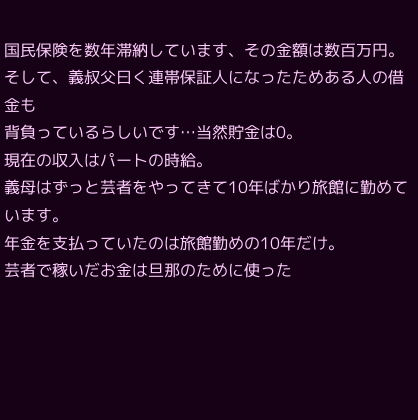国民保険を数年滞納しています、その金額は数百万円。
そして、義叔父曰く連帯保証人になったためある人の借金も
背負っているらしいです…当然貯金は0。
現在の収入はパートの時給。
義母はずっと芸者をやってきて10年ばかり旅館に勤めています。
年金を支払っていたのは旅館勤めの10年だけ。
芸者で稼いだお金は旦那のために使った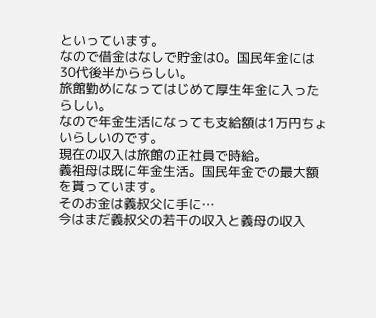といっています。
なので借金はなしで貯金は0。国民年金には30代後半かららしい。
旅館勤めになってはじめて厚生年金に入ったらしい。
なので年金生活になっても支給額は1万円ちょいらしいのです。
現在の収入は旅館の正社員で時給。
義祖母は既に年金生活。国民年金での最大額を貰っています。
そのお金は義叔父に手に…
今はまだ義叔父の若干の収入と義母の収入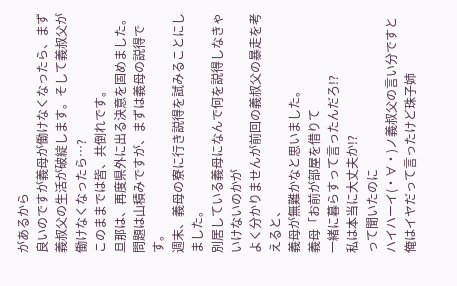があるから
良いのですが義母が働けなくなったら、まず義叔父の生活が破綻します。そして義叔父が働けなくなったら…?
このままでは皆、共倒れです。
旦那は、再度県外に出る決意を固めました。
問題は山積みですが、まずは義母の説得です。
週末、義母の寮に行き説得を試みることにしました。
別居している義母になんで何を説得しなきゃいけないのかが
よく分かりませんが前回の義叔父の暴走を考えると、
義母が無難かなと思いました。
義母「お前が部屋を借りて
一緒に暮らすって言ったんだろ!?
私は本当に大丈夫か!?
って聞いたのに
ハイハーイ(・∀・)ノ義叔父の言い分ですと
俺はイヤだって言ったけど珠子姉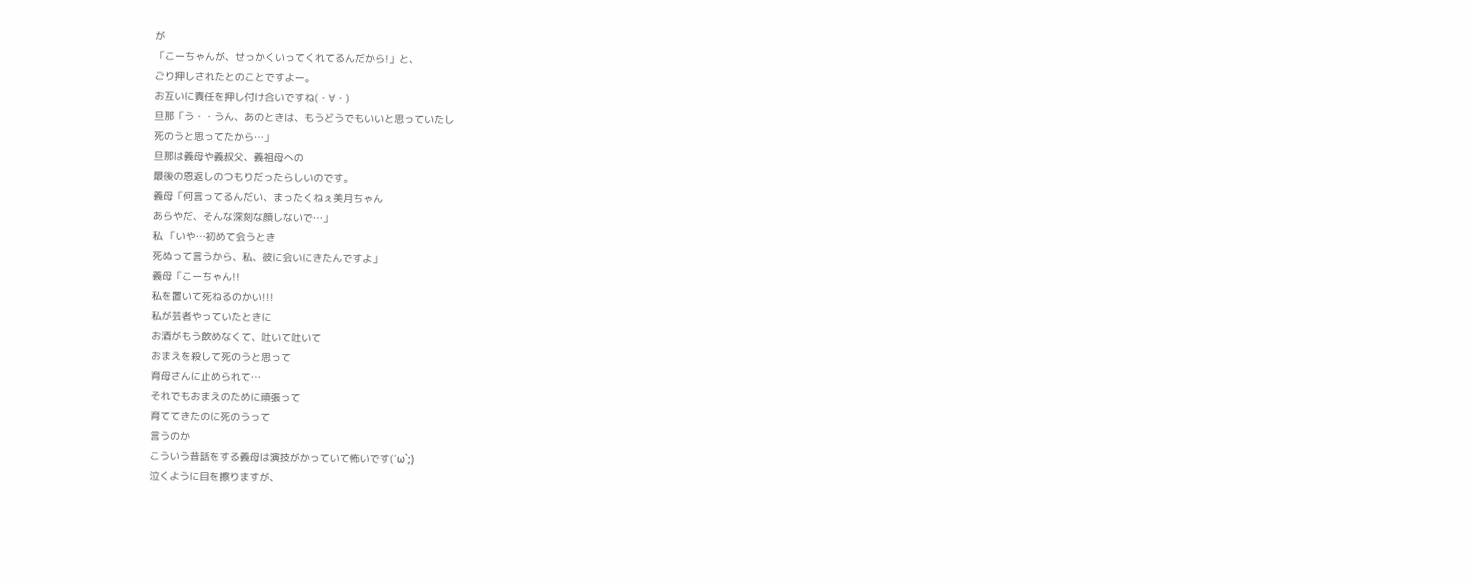が
「こーちゃんが、せっかくいってくれてるんだから!」と、
ごり押しされたとのことですよー。
お互いに責任を押し付け合いですね(・∀・)
旦那「う・・うん、あのときは、もうどうでもいいと思っていたし
死のうと思ってたから…」
旦那は義母や義叔父、義祖母への
最後の恩返しのつもりだったらしいのです。
義母「何言ってるんだい、まったくねぇ美月ちゃん
あらやだ、そんな深刻な顔しないで…」
私 「いや…初めて会うとき
死ぬって言うから、私、彼に会いにきたんですよ」
義母「こーちゃん!!
私を置いて死ねるのかい!!!
私が芸者やっていたときに
お酒がもう飲めなくて、吐いて吐いて
おまえを殺して死のうと思って
育母さんに止められて…
それでもおまえのために頑張って
育ててきたのに死のうって
言うのか
こういう昔話をする義母は演技がかっていて怖いです(´ω`;)
泣くように目を擦りますが、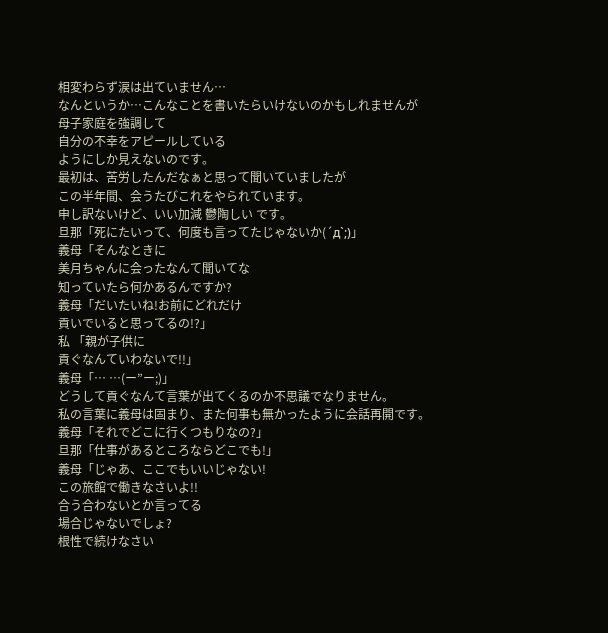相変わらず涙は出ていません…
なんというか…こんなことを書いたらいけないのかもしれませんが
母子家庭を強調して
自分の不幸をアピールしている
ようにしか見えないのです。
最初は、苦労したんだなぁと思って聞いていましたが
この半年間、会うたびこれをやられています。
申し訳ないけど、いい加減 鬱陶しい です。
旦那「死にたいって、何度も言ってたじゃないか(´д`;)」
義母「そんなときに
美月ちゃんに会ったなんて聞いてな
知っていたら何かあるんですか?
義母「だいたいね!お前にどれだけ
貢いでいると思ってるの!?」
私 「親が子供に
貢ぐなんていわないで!!」
義母「… …(ー”ー;)」
どうして貢ぐなんて言葉が出てくるのか不思議でなりません。
私の言葉に義母は固まり、また何事も無かったように会話再開です。
義母「それでどこに行くつもりなの?」
旦那「仕事があるところならどこでも!」
義母「じゃあ、ここでもいいじゃない!
この旅館で働きなさいよ!!
合う合わないとか言ってる
場合じゃないでしょ?
根性で続けなさい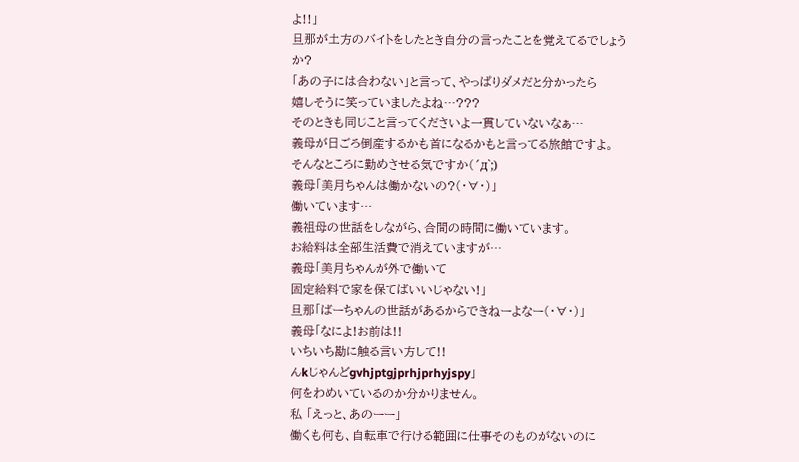よ!!」
旦那が土方のバイトをしたとき自分の言ったことを覚えてるでしょうか?
「あの子には合わない」と言って、やっぱりダメだと分かったら
嬉しそうに笑っていましたよね…???
そのときも同じこと言ってくださいよ一貫していないなぁ…
義母が日ごろ倒産するかも首になるかもと言ってる旅館ですよ。
そんなところに勤めさせる気ですか(´д`;)
義母「美月ちゃんは働かないの?(・∀・)」
働いています…
義祖母の世話をしながら、合間の時間に働いています。
お給料は全部生活費で消えていますが…
義母「美月ちゃんが外で働いて
固定給料で家を保てばいいじゃない!」
旦那「ばーちゃんの世話があるからできねーよなー(・∀・)」
義母「なによ!お前は!!
いちいち勘に触る言い方して!!
んkじゃんどgvhjptgjprhjprhyjspy」
何をわめいているのか分かりません。
私 「えっと、あのーー」
働くも何も、自転車で行ける範囲に仕事そのものがないのに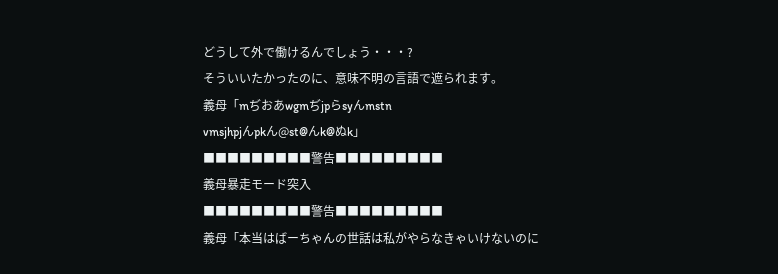どうして外で働けるんでしょう・・・?
そういいたかったのに、意味不明の言語で遮られます。
義母「mぢおあwgmぢjpらsyんmstn
vmsjhpjんpkん@st@んk@ぬk」
■■■■■■■■■警告■■■■■■■■■
義母暴走モード突入
■■■■■■■■■警告■■■■■■■■■
義母「本当はばーちゃんの世話は私がやらなきゃいけないのに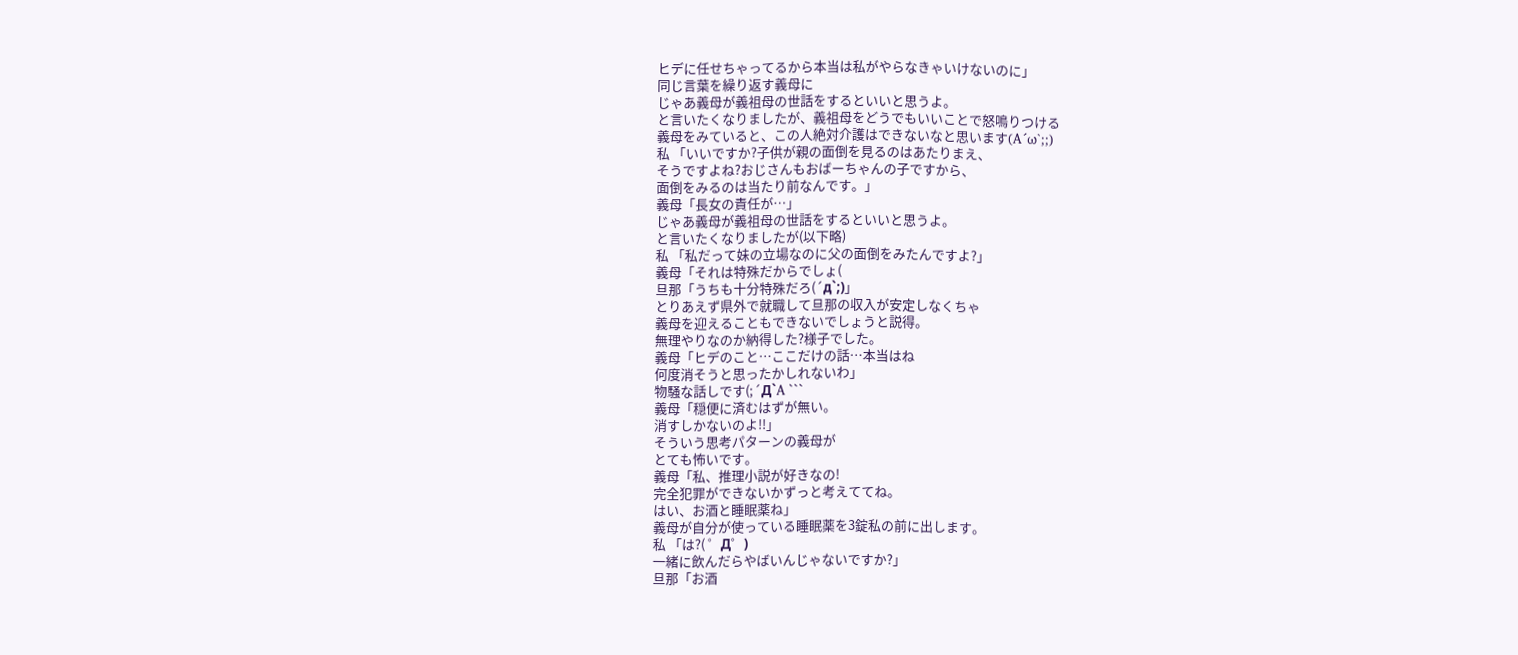ヒデに任せちゃってるから本当は私がやらなきゃいけないのに」
同じ言葉を繰り返す義母に
じゃあ義母が義祖母の世話をするといいと思うよ。
と言いたくなりましたが、義祖母をどうでもいいことで怒鳴りつける
義母をみていると、この人絶対介護はできないなと思います(A´ω`;;)
私 「いいですか?子供が親の面倒を見るのはあたりまえ、
そうですよね?おじさんもおばーちゃんの子ですから、
面倒をみるのは当たり前なんです。」
義母「長女の責任が…」
じゃあ義母が義祖母の世話をするといいと思うよ。
と言いたくなりましたが(以下略)
私 「私だって妹の立場なのに父の面倒をみたんですよ?」
義母「それは特殊だからでしょ(
旦那「うちも十分特殊だろ(´д`;)」
とりあえず県外で就職して旦那の収入が安定しなくちゃ
義母を迎えることもできないでしょうと説得。
無理やりなのか納得した?様子でした。
義母「ヒデのこと…ここだけの話…本当はね
何度消そうと思ったかしれないわ」
物騒な話しです(;´Д`A ```
義母「穏便に済むはずが無い。
消すしかないのよ!!」
そういう思考パターンの義母が
とても怖いです。
義母「私、推理小説が好きなの!
完全犯罪ができないかずっと考えててね。
はい、お酒と睡眠薬ね」
義母が自分が使っている睡眠薬を3錠私の前に出します。
私 「は?( ゜Д゜)
一緒に飲んだらやばいんじゃないですか?」
旦那「お酒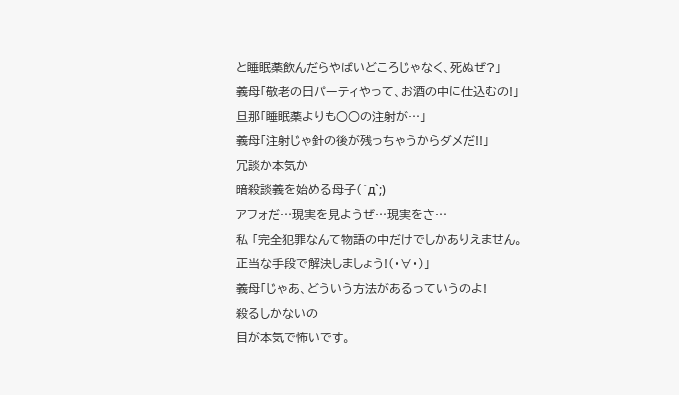と睡眠薬飲んだらやばいどころじゃなく、死ぬぜ?」
義母「敬老の日パーティやって、お酒の中に仕込むの!」
旦那「睡眠薬よりも○○の注射が…」
義母「注射じゃ針の後が残っちゃうからダメだ!!」
冗談か本気か
暗殺談義を始める母子(´д`;)
アフォだ…現実を見ようぜ…現実をさ…
私 「完全犯罪なんて物語の中だけでしかありえません。
正当な手段で解決しましょう!(・∀・)」
義母「じゃあ、どういう方法があるっていうのよ!
殺るしかないの
目が本気で怖いです。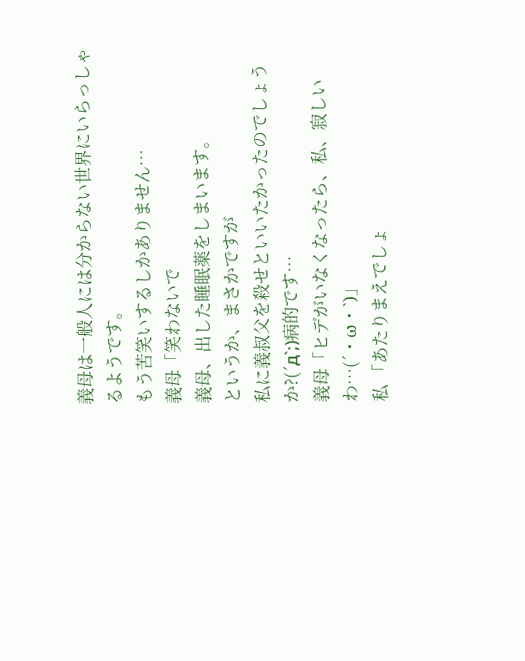義母は一般人には分からない世界にいらっしゃるようです。
もう苦笑いするしかありません…
義母「笑わないで
義母、出した睡眠薬をしまいます。
というか、まさかですが
私に義叔父を殺せといいたかったのでしょうか?(´д`;)病的です…
義母「ヒデがいなくなったら、私、寂しいわ…(´・ω・`)」
私 「あたりまえでしょ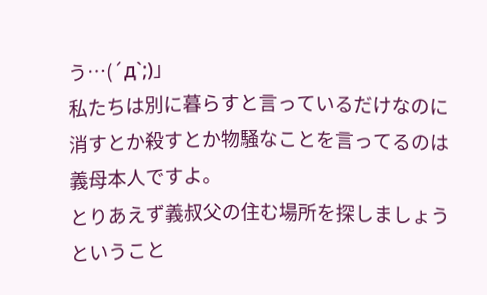う…(´д`;)」
私たちは別に暮らすと言っているだけなのに
消すとか殺すとか物騒なことを言ってるのは義母本人ですよ。
とりあえず義叔父の住む場所を探しましょうということ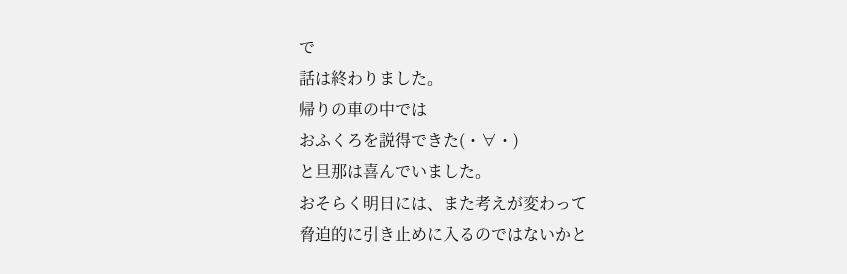で
話は終わりました。
帰りの車の中では
おふくろを説得できた(・∀・)
と旦那は喜んでいました。
おそらく明日には、また考えが変わって
脅迫的に引き止めに入るのではないかと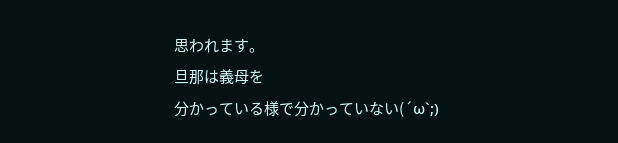思われます。
旦那は義母を
分かっている様で分かっていない(´ω`;)